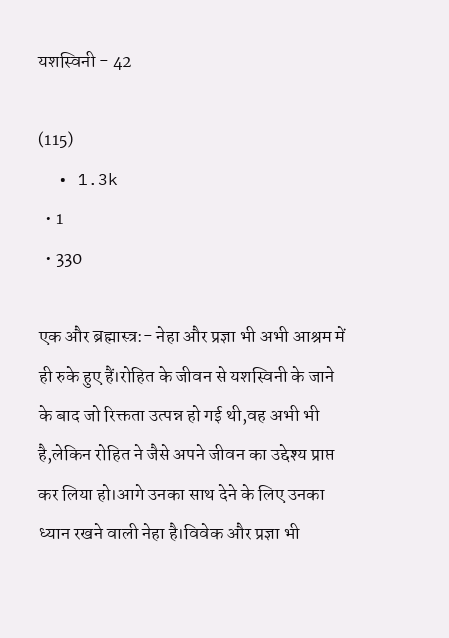यशस्विनी - 42

(115)
  • 1.3k
  • 1
  • 330

एक और ब्रह्मास्त्र:- नेहा और प्रज्ञा भी अभी आश्रम में ही रुके हुए हैं।रोहित के जीवन से यशस्विनी के जाने के बाद जो रिक्तता उत्पन्न हो गई थी,वह अभी भी है,लेकिन रोहित ने जैसे अपने जीवन का उद्देश्य प्राप्त कर लिया हो।आगे उनका साथ देने के लिए उनका ध्यान रखने वाली नेहा है।विवेक और प्रज्ञा भी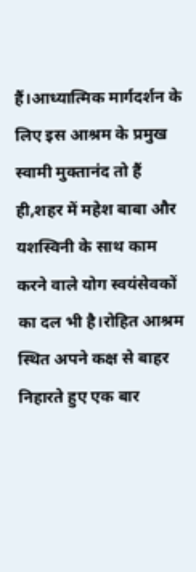हैं।आध्यात्मिक मार्गदर्शन के लिए इस आश्रम के प्रमुख स्वामी मुक्तानंद तो हैं ही,शहर में महेश बाबा और यशस्विनी के साथ काम करने वाले योग स्वयंसेवकों का दल भी है।रोहित आश्रम स्थित अपने कक्ष से बाहर निहारते हुए एक बार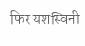फिर यशस्विनी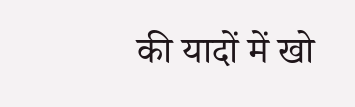की यादों में खो